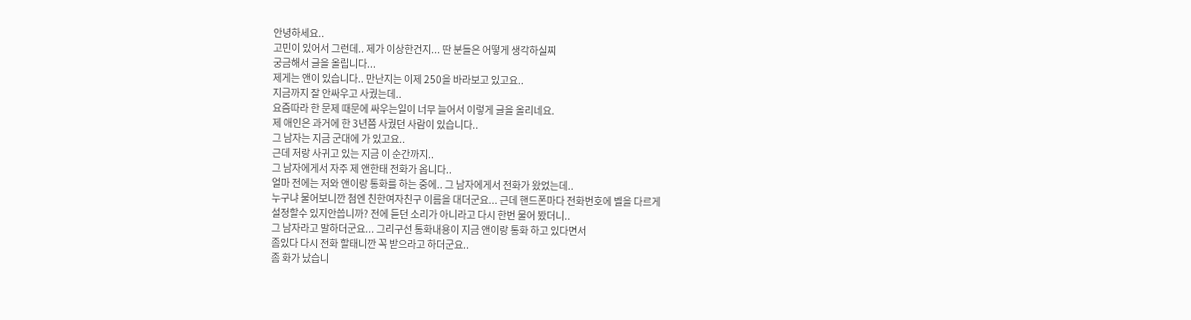안녕하세요..
고민이 있어서 그런데.. 제가 이상한건지... 딴 분들은 어떻게 생각하실찌
궁금해서 글을 올립니다...
제게는 앤이 있습니다.. 만난지는 이제 250을 바라보고 있고요..
지금까지 잘 안싸우고 사궜는데..
요즘따라 한 문제 때문에 싸우는일이 너무 늘어서 이렇게 글을 올리네요.
제 애인은 과거에 한 3년쯤 사궜던 사람이 있습니다..
그 남자는 지금 군대에 가 있고요..
근데 저랑 사귀고 있는 지금 이 순간까지..
그 남자에게서 자주 제 앤한태 전화가 옵니다..
얼마 전에는 저와 앤이랑 통화를 하는 중에.. 그 남자에게서 전화가 왔었는데..
누구냐 물어보니깐 첨엔 친한여자친구 이름을 대더군요... 근데 핸드폰마다 전화번호에 벨을 다르게
설정할수 있지안씁니까? 전에 듣던 소리가 아니라고 다시 한번 물어 봤더니..
그 남자라고 말하더군요... 그리구선 통화내용이 지금 앤이랑 통화 하고 있다면서
좀있다 다시 전화 할태니깐 꼭 받으라고 하더군요..
좀 화가 났습니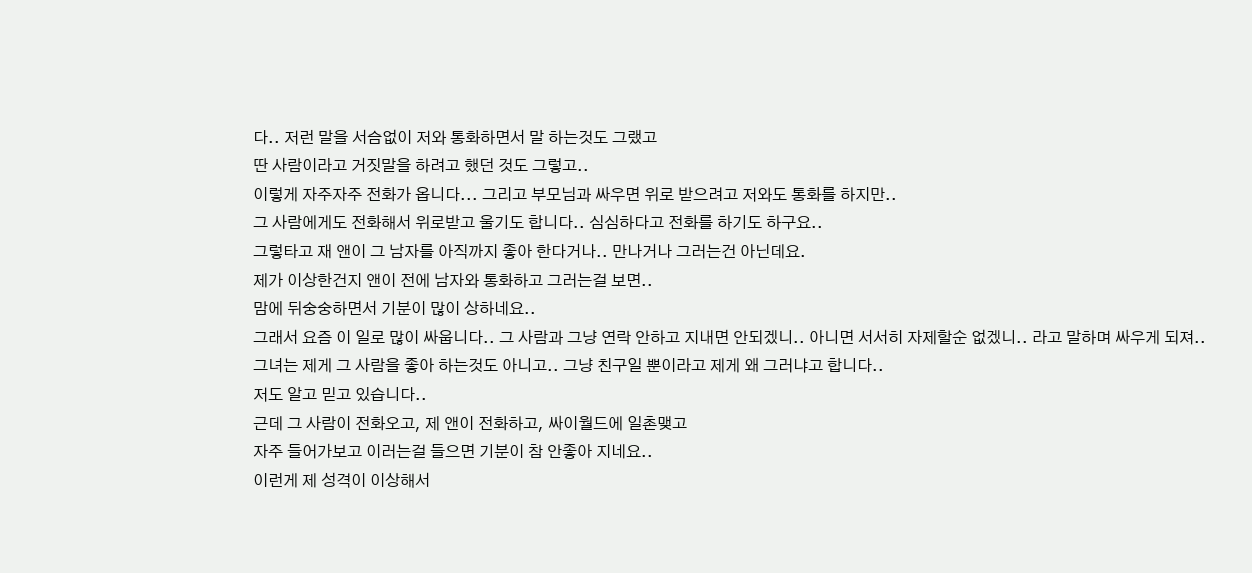다.. 저런 말을 서슴없이 저와 통화하면서 말 하는것도 그랬고
딴 사람이라고 거짓말을 하려고 했던 것도 그렇고..
이렇게 자주자주 전화가 옵니다... 그리고 부모님과 싸우면 위로 받으려고 저와도 통화를 하지만..
그 사람에게도 전화해서 위로받고 울기도 합니다.. 심심하다고 전화를 하기도 하구요..
그렇타고 재 앤이 그 남자를 아직까지 좋아 한다거나.. 만나거나 그러는건 아닌데요.
제가 이상한건지 앤이 전에 남자와 통화하고 그러는걸 보면..
맘에 뒤숭숭하면서 기분이 많이 상하네요..
그래서 요즘 이 일로 많이 싸웁니다.. 그 사람과 그냥 연락 안하고 지내면 안되겠니.. 아니면 서서히 자제할순 없겠니.. 라고 말하며 싸우게 되져..
그녀는 제게 그 사람을 좋아 하는것도 아니고.. 그냥 친구일 뿐이라고 제게 왜 그러냐고 합니다..
저도 알고 믿고 있습니다..
근데 그 사람이 전화오고, 제 앤이 전화하고, 싸이월드에 일촌맺고
자주 들어가보고 이러는걸 들으면 기분이 참 안좋아 지네요..
이런게 제 성격이 이상해서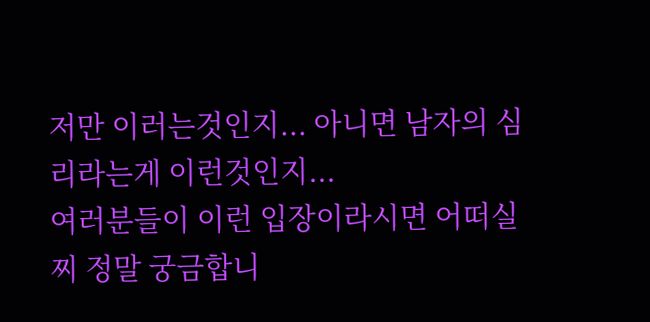저만 이러는것인지... 아니면 남자의 심리라는게 이런것인지...
여러분들이 이런 입장이라시면 어떠실찌 정말 궁금합니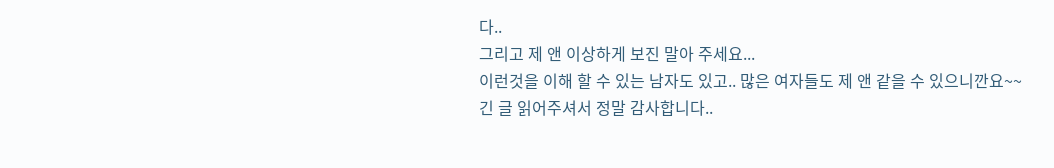다..
그리고 제 앤 이상하게 보진 말아 주세요...
이런것을 이해 할 수 있는 남자도 있고.. 많은 여자들도 제 앤 같을 수 있으니깐요~~
긴 글 읽어주셔서 정말 감사합니다..